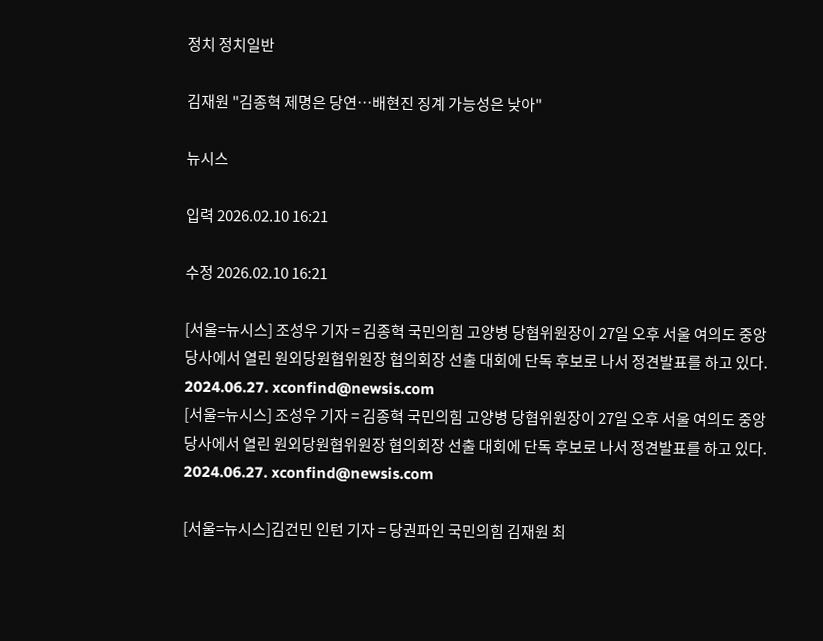정치 정치일반

김재원 "김종혁 제명은 당연…배현진 징계 가능성은 낮아"

뉴시스

입력 2026.02.10 16:21

수정 2026.02.10 16:21

[서울=뉴시스] 조성우 기자 = 김종혁 국민의힘 고양병 당협위원장이 27일 오후 서울 여의도 중앙당사에서 열린 원외당원협위원장 협의회장 선출 대회에 단독 후보로 나서 정견발표를 하고 있다. 2024.06.27. xconfind@newsis.com
[서울=뉴시스] 조성우 기자 = 김종혁 국민의힘 고양병 당협위원장이 27일 오후 서울 여의도 중앙당사에서 열린 원외당원협위원장 협의회장 선출 대회에 단독 후보로 나서 정견발표를 하고 있다. 2024.06.27. xconfind@newsis.com

[서울=뉴시스]김건민 인턴 기자 = 당권파인 국민의힘 김재원 최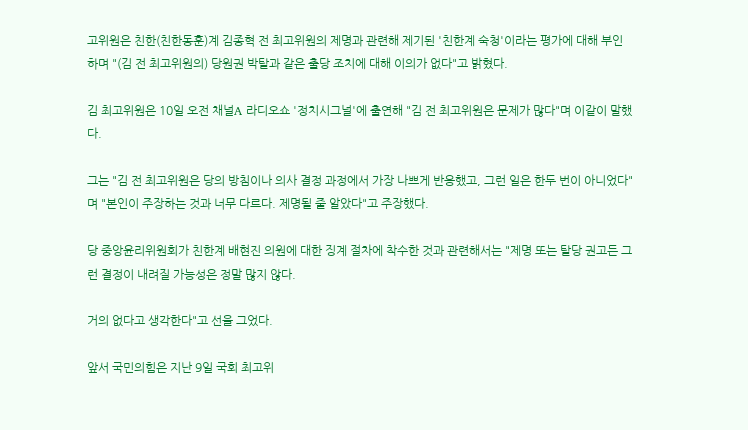고위원은 친한(친한동훈)계 김종혁 전 최고위원의 제명과 관련해 제기된 '친한계 숙청'이라는 평가에 대해 부인하며 "(김 전 최고위원의) 당원권 박탈과 같은 출당 조치에 대해 이의가 없다"고 밝혔다.

김 최고위원은 10일 오전 채널A 라디오쇼 '정치시그널'에 출연해 "김 전 최고위원은 문제가 많다"며 이같이 말했다.

그는 "김 전 최고위원은 당의 방침이나 의사 결정 과정에서 가장 나쁘게 반응했고, 그런 일은 한두 번이 아니었다"며 "본인이 주장하는 것과 너무 다르다. 제명될 줄 알았다"고 주장했다.

당 중앙윤리위원회가 친한계 배현진 의원에 대한 징계 절차에 착수한 것과 관련해서는 "제명 또는 탈당 권고든 그런 결정이 내려질 가능성은 정말 많지 않다.

거의 없다고 생각한다"고 선을 그었다.

앞서 국민의힘은 지난 9일 국회 최고위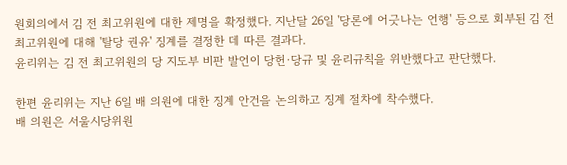원회의에서 김 전 최고위원에 대한 제명을 확정했다. 지난달 26일 '당론에 어긋나는 언행' 등으로 회부된 김 전 최고위원에 대해 '탈당 권유' 징계를 결정한 데 따른 결과다.
윤리위는 김 전 최고위원의 당 지도부 비판 발언이 당헌·당규 및 윤리규칙을 위반했다고 판단했다.

한편 윤리위는 지난 6일 배 의원에 대한 징계 안건을 논의하고 징계 절차에 착수했다.
배 의원은 서울시당위원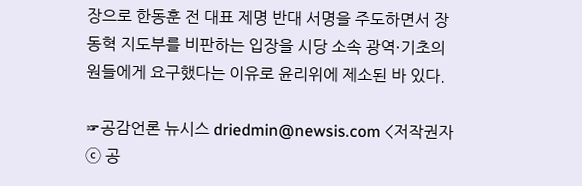장으로 한동훈 전 대표 제명 반대 서명을 주도하면서 장동혁 지도부를 비판하는 입장을 시당 소속 광역·기초의원들에게 요구했다는 이유로 윤리위에 제소된 바 있다.

☞공감언론 뉴시스 driedmin@newsis.com <저작권자ⓒ 공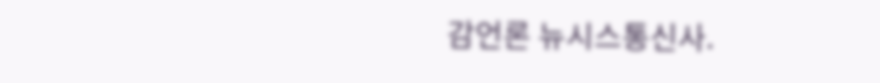감언론 뉴시스통신사.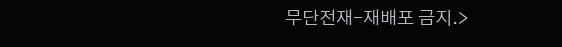무단전재-재배포 금지.>